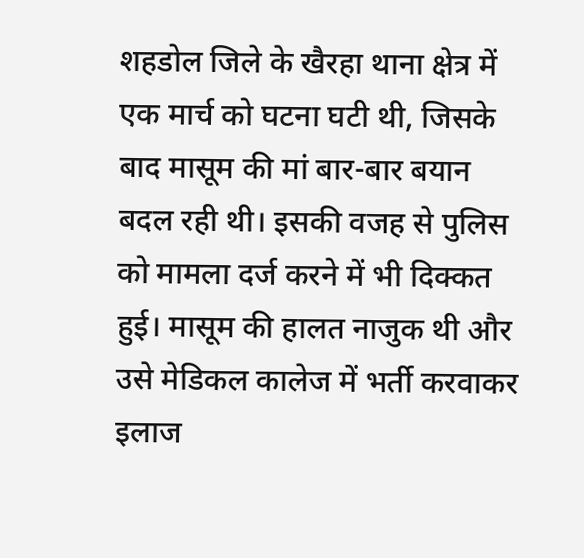शहडोल जिले के खैरहा थाना क्षेत्र में एक मार्च को घटना घटी थी, जिसके बाद मासूम की मां बार-बार बयान बदल रही थी। इसकी वजह से पुलिस को मामला दर्ज करने में भी दिक्कत हुई। मासूम की हालत नाजुक थी और उसे मेडिकल कालेज में भर्ती करवाकर इलाज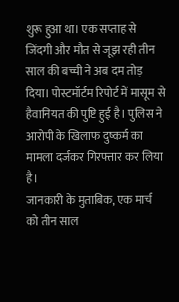शुरू हुआ था। एक सप्ताह से जिंदगी और मौत से जूझ रही तीन साल की बच्ची ने अब दम तोड़ दिया। पोस्टमॉर्टम रिपोर्ट में मासूम से हैवानियत की पुष्टि हुई है। पुलिस ने आरोपी के खिलाफ दुष्कर्म का मामला दर्जकर गिरफ्तार कर लिया है।
जानकारी के मुताबिक, एक मार्च को तीन साल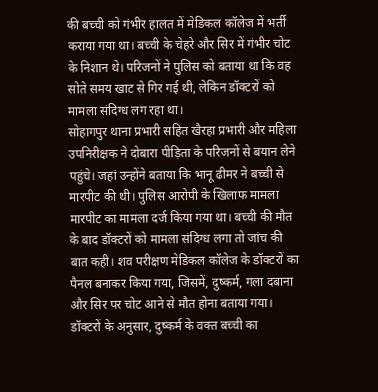की बच्ची को गंभीर हालत में मेडिकल कॉलेज में भर्ती कराया गया था। बच्ची के चेहरे और सिर में गंभीर चोट के निशान थे। परिजनों ने पुलिस को बताया था कि वह सोते समय खाट से गिर गई थी, लेकिन डॉक्टरों को मामला संदिग्ध लग रहा था।
सोहागपुर थाना प्रभारी सहित खैरहा प्रभारी और महिला उपनिरीक्षक ने दोबारा पीड़िता के परिजनों से बयान लेने पहुंचे। जहां उन्होंने बताया कि भानू ढीमर ने बच्ची से मारपीट की थी। पुलिस आरोपी के खिलाफ मामला मारपीट का मामला दर्ज किया गया था। बच्ची की मौत के बाद डॉक्टरों को मामला संदिग्ध लगा तो जांच की बात कही। शव परीक्षण मेडिकल कॉलेज के डॉक्टरों का पैनल बनाकर किया गया, जिसमें, दुष्कर्म, गला दबाना और सिर पर चोट आने से मौत होना बताया गया।
डॉक्टरों के अनुसार, दुष्कर्म के वक्त बच्ची का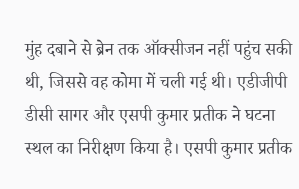मुंह दबाने से ब्रेन तक ऑक्सीजन नहीं पहुंच सकी थी, जिससे वह कोमा में चली गई थी। एडीजीपी डीसी सागर और एसपी कुमार प्रतीक ने घटना स्थल का निरीक्षण किया है। एसपी कुमार प्रतीक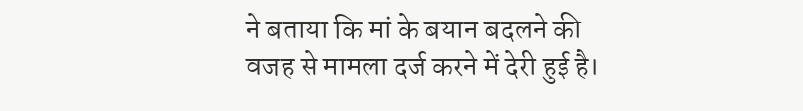ने बताया कि मां के बयान बदलने की वजह से मामला दर्ज करने में देरी हुई है।